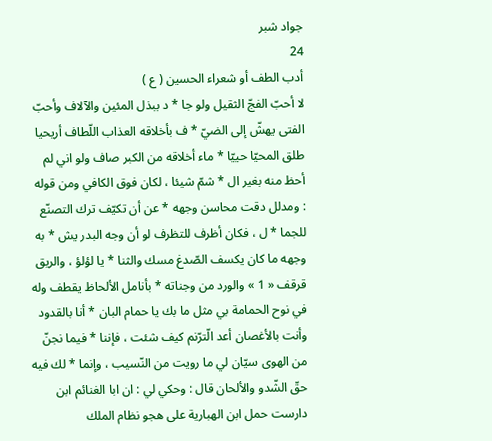جواد شبر
24
أدب الطف أو شعراء الحسين ( ع )
لا أحبّ الفجّ الثقيل ولو جا * د ببذل المئين والآلاف وأحبّ الفتى يهشّ إلى الضيّ * ف بأخلاقه العذاب اللّطاف أريحيا طلق المحيّا حييّا * ماء أخلاقه من الكبر صاف ولو اني لم أحظ منه بغير ال * شمّ شيئا ، لكان فوق الكافي ومن قوله : ومدلل دقت محاسن وجهه * عن أن تكيّف ترك التصنّع للجما * ل ، فكان أظرف للتظرف لو أن وجه البدر يش * به وجهه ما كان يكسف الصّدغ مسك والثنا * يا لؤلؤ ، والريق قرقف « 1 » والورد من وجناته * بأنامل الألحاظ يقطف وله في نوح الحمامة بي مثل ما بك يا حمام البان * أنا بالقدود وأنت بالأغصان أعد الّترّنم كيف شئت ، فإننا * فيما نجنّ من الهوى سيّان لي ما رويت من النّسيب ، وإنما * لك فيه حقّ الشّدو والألحان قال : وحكي لي : ان ابا الغنائم ابن دارست حمل ابن الهبارية على هجو نظام الملك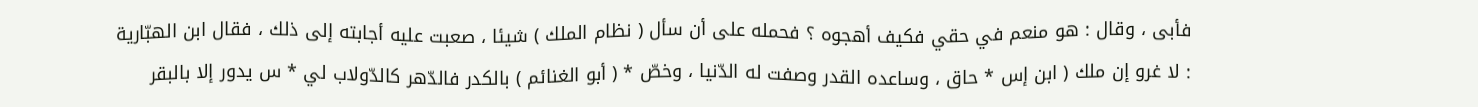فأبى ، وقال : هو منعم في حقي فكيف أهجوه ؟ فحمله على أن سأل ( نظام الملك ) شيئا ، صعبت عليه أجابته إلى ذلك ، فقال ابن الهبّارية : لا غرو إن ملك ( ابن إس * حاق ، وساعده القدر وصفت له الدّنيا ، وخصّ * ( أبو الغنائم ) بالكدر فالدّهر كالدّولاب لي * س يدور إلا بالبقر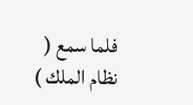فلما سمع ( نظام الملك )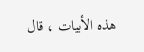هذه الأبيات ، قال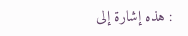: هذه إشارة إلى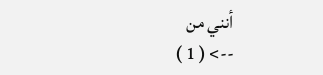أنني من
--> ( 1 )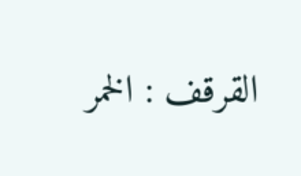القرقف : الخمر